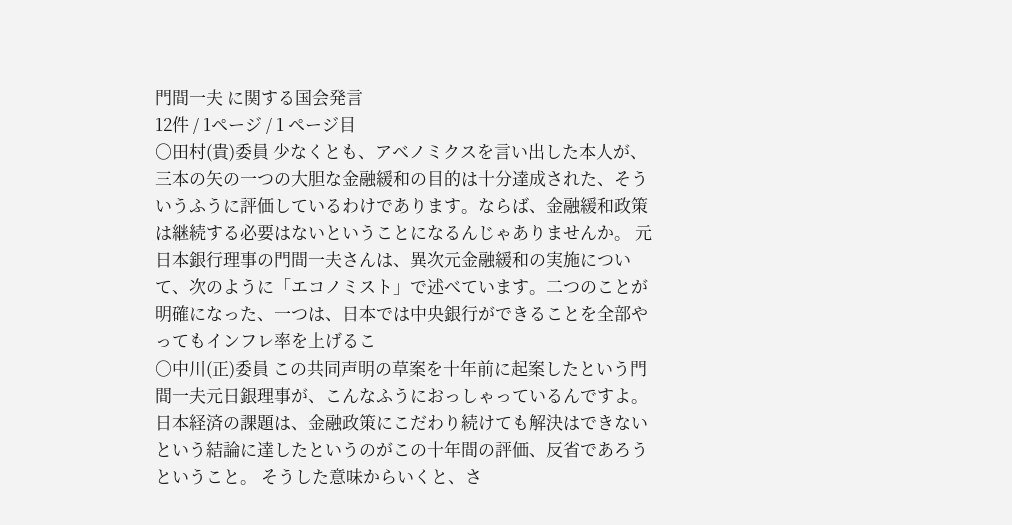門間一夫 に関する国会発言
12件 / 1ページ / 1 ページ目
○田村(貴)委員 少なくとも、アベノミクスを言い出した本人が、三本の矢の一つの大胆な金融緩和の目的は十分達成された、そういうふうに評価しているわけであります。ならば、金融緩和政策は継続する必要はないということになるんじゃありませんか。 元日本銀行理事の門間一夫さんは、異次元金融緩和の実施について、次のように「エコノミスト」で述べています。二つのことが明確になった、一つは、日本では中央銀行ができることを全部やってもインフレ率を上げるこ
○中川(正)委員 この共同声明の草案を十年前に起案したという門間一夫元日銀理事が、こんなふうにおっしゃっているんですよ。日本経済の課題は、金融政策にこだわり続けても解決はできないという結論に達したというのがこの十年間の評価、反省であろうということ。 そうした意味からいくと、さ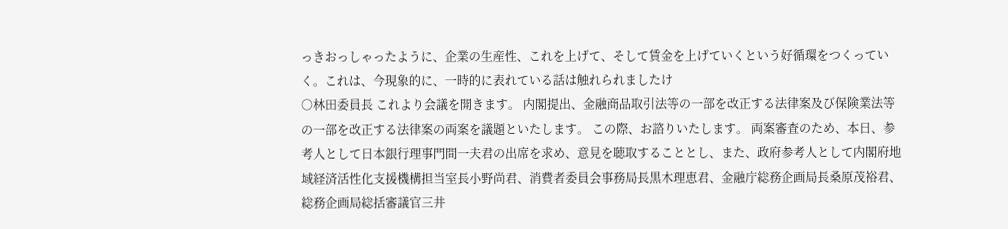っきおっしゃったように、企業の生産性、これを上げて、そして賃金を上げていくという好循環をつくっていく。これは、今現象的に、一時的に表れている話は触れられましたけ
○林田委員長 これより会議を開きます。 内閣提出、金融商品取引法等の一部を改正する法律案及び保険業法等の一部を改正する法律案の両案を議題といたします。 この際、お諮りいたします。 両案審査のため、本日、参考人として日本銀行理事門間一夫君の出席を求め、意見を聴取することとし、また、政府参考人として内閣府地域経済活性化支援機構担当室長小野尚君、消費者委員会事務局長黒木理恵君、金融庁総務企画局長桑原茂裕君、総務企画局総括審議官三井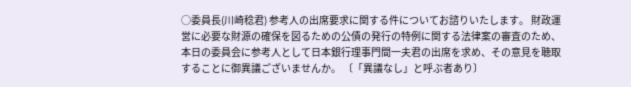○委員長(川崎稔君) 参考人の出席要求に関する件についてお諮りいたします。 財政運営に必要な財源の確保を図るための公債の発行の特例に関する法律案の審査のため、本日の委員会に参考人として日本銀行理事門間一夫君の出席を求め、その意見を聴取することに御異議ございませんか。 〔「異議なし」と呼ぶ者あり〕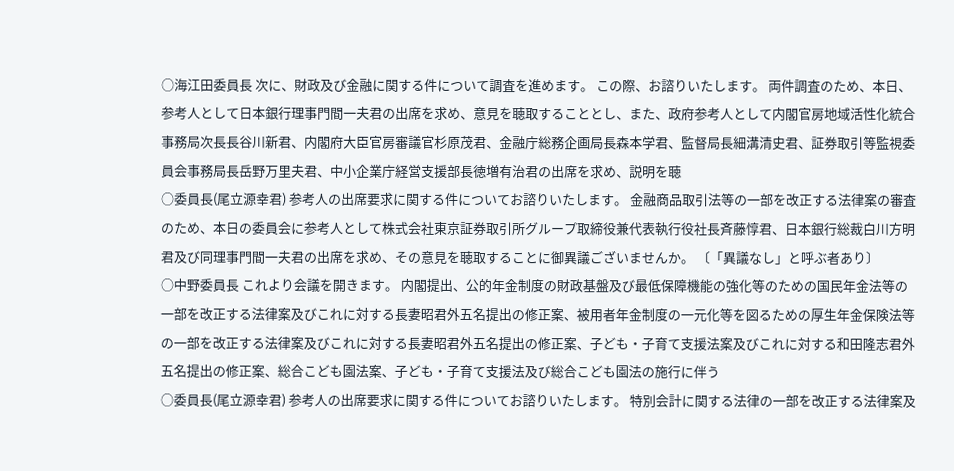○海江田委員長 次に、財政及び金融に関する件について調査を進めます。 この際、お諮りいたします。 両件調査のため、本日、参考人として日本銀行理事門間一夫君の出席を求め、意見を聴取することとし、また、政府参考人として内閣官房地域活性化統合事務局次長長谷川新君、内閣府大臣官房審議官杉原茂君、金融庁総務企画局長森本学君、監督局長細溝清史君、証券取引等監視委員会事務局長岳野万里夫君、中小企業庁経営支援部長徳増有治君の出席を求め、説明を聴
○委員長(尾立源幸君) 参考人の出席要求に関する件についてお諮りいたします。 金融商品取引法等の一部を改正する法律案の審査のため、本日の委員会に参考人として株式会社東京証券取引所グループ取締役兼代表執行役社長斉藤惇君、日本銀行総裁白川方明君及び同理事門間一夫君の出席を求め、その意見を聴取することに御異議ございませんか。 〔「異議なし」と呼ぶ者あり〕
○中野委員長 これより会議を開きます。 内閣提出、公的年金制度の財政基盤及び最低保障機能の強化等のための国民年金法等の一部を改正する法律案及びこれに対する長妻昭君外五名提出の修正案、被用者年金制度の一元化等を図るための厚生年金保険法等の一部を改正する法律案及びこれに対する長妻昭君外五名提出の修正案、子ども・子育て支援法案及びこれに対する和田隆志君外五名提出の修正案、総合こども園法案、子ども・子育て支援法及び総合こども園法の施行に伴う
○委員長(尾立源幸君) 参考人の出席要求に関する件についてお諮りいたします。 特別会計に関する法律の一部を改正する法律案及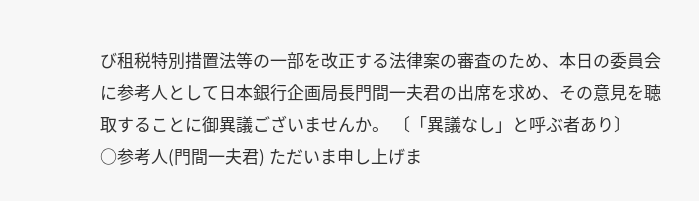び租税特別措置法等の一部を改正する法律案の審査のため、本日の委員会に参考人として日本銀行企画局長門間一夫君の出席を求め、その意見を聴取することに御異議ございませんか。 〔「異議なし」と呼ぶ者あり〕
○参考人(門間一夫君) ただいま申し上げま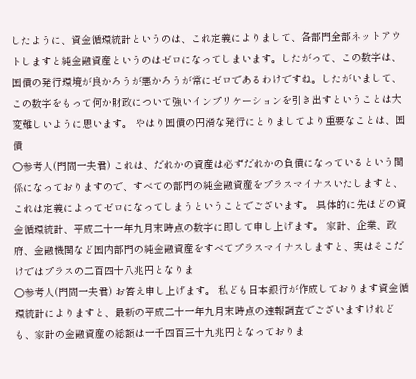したように、資金循環統計というのは、これ定義によりまして、各部門全部ネットアウトしますと純金融資産というのはゼロになってしまいます。したがって、この数字は、国債の発行環境が良かろうが悪かろうが常にゼロであるわけですね。したがいまして、この数字をもって何か財政について強いインプリケーションを引き出すということは大変難しいように思います。 やはり国債の円滑な発行にとりましてより重要なことは、国債
○参考人(門間一夫君) これは、だれかの資産は必ずだれかの負債になっているという関係になっておりますので、すべての部門の純金融資産をプラスマイナスいたしますと、これは定義によってゼロになってしまうということでございます。 具体的に先ほどの資金循環統計、平成二十一年九月末時点の数字に即して申し上げます。 家計、企業、政府、金融機関など国内部門の純金融資産をすべてプラスマイナスしますと、実はそこだけではプラスの二百四十八兆円となりま
○参考人(門間一夫君) お答え申し上げます。 私ども日本銀行が作成しております資金循環統計によりますと、最新の平成二十一年九月末時点の速報調査でございますけれども、家計の金融資産の総額は一千四百三十九兆円となっておりま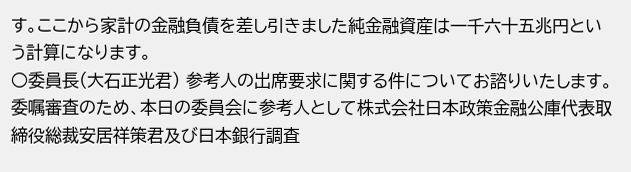す。ここから家計の金融負債を差し引きました純金融資産は一千六十五兆円という計算になります。
○委員長(大石正光君) 参考人の出席要求に関する件についてお諮りいたします。 委嘱審査のため、本日の委員会に参考人として株式会社日本政策金融公庫代表取締役総裁安居祥策君及び日本銀行調査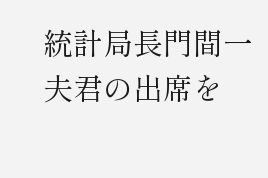統計局長門間一夫君の出席を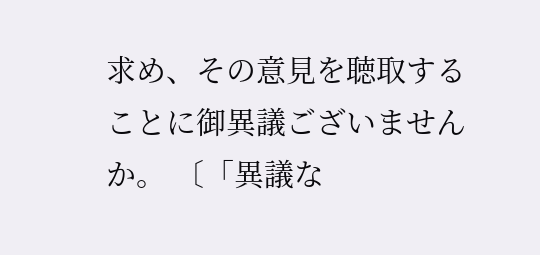求め、その意見を聴取することに御異議ございませんか。 〔「異議な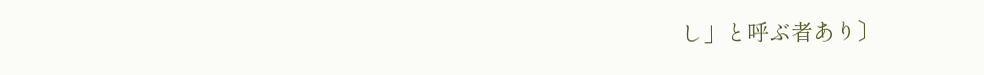し」と呼ぶ者あり〕